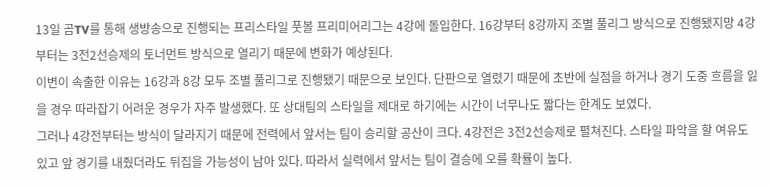13일 곰TV를 통해 생방송으로 진행되는 프리스타일 풋볼 프리미어리그는 4강에 돌입한다. 16강부터 8강까지 조별 풀리그 방식으로 진행됐지망 4강부터는 3전2선승제의 토너먼트 방식으로 열리기 때문에 변화가 예상된다.
이변이 속출한 이유는 16강과 8강 모두 조별 풀리그로 진행됐기 때문으로 보인다. 단판으로 열렸기 때문에 초반에 실점을 하거나 경기 도중 흐름을 잃을 경우 따라잡기 어려운 경우가 자주 발생했다. 또 상대팀의 스타일을 제대로 하기에는 시간이 너무나도 짧다는 한계도 보였다.
그러나 4강전부터는 방식이 달라지기 때문에 전력에서 앞서는 팀이 승리할 공산이 크다. 4강전은 3전2선승제로 펼쳐진다. 스타일 파악을 할 여유도 있고 앞 경기를 내줬더라도 뒤집을 가능성이 남아 있다. 따라서 실력에서 앞서는 팀이 결승에 오를 확률이 높다.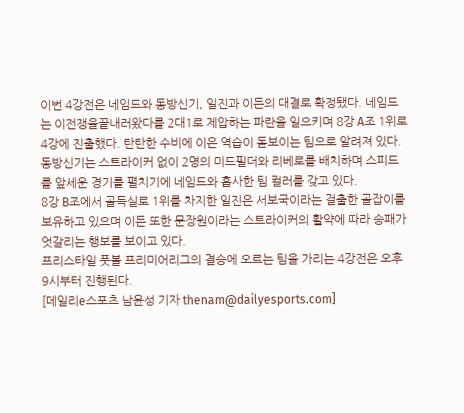이번 4강전은 네임드와 동방신기, 일진과 이든의 대결로 확정됐다. 네임드는 이전쟁을끝내러왔다를 2대1로 제압하는 파란을 일으키며 8강 A조 1위로 4강에 진출했다. 탄탄한 수비에 이은 역습이 돋보이는 팀으로 알려져 있다. 동방신기는 스트라이커 없이 2명의 미드필더와 리베로를 배치하며 스피드를 앞세운 경기를 펼치기에 네임드와 흡사한 팀 컬러를 갖고 있다.
8강 B조에서 골득실로 1위를 차지한 일진은 서보국이라는 걸출한 골잡이를 보유하고 있으며 이든 또한 문장원이라는 스트라이커의 활약에 따라 승패가 엇갈리는 행보를 보이고 있다.
프리스타일 풋볼 프리미어리그의 결승에 오르는 팀을 가리는 4강전은 오후 9시부터 진행된다.
[데일리e스포츠 남윤성 기자 thenam@dailyesports.com]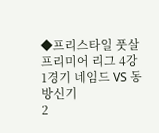◆프리스타일 풋살 프리미어 리그 4강
1경기 네임드 VS 동방신기
2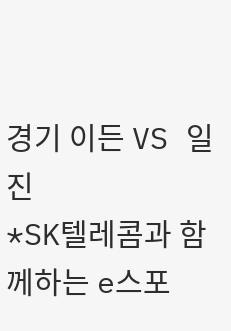경기 이든 VS 일진
*SK텔레콤과 함께하는 e스포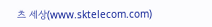츠 세상(www.sktelecom.com)